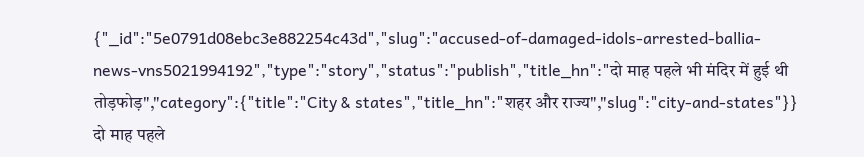{"_id":"5e0791d08ebc3e882254c43d","slug":"accused-of-damaged-idols-arrested-ballia-news-vns5021994192","type":"story","status":"publish","title_hn":"दो माह पहले भी मंदिर में हुई थी तोड़फोड़","category":{"title":"City & states","title_hn":"शहर और राज्य","slug":"city-and-states"}}
दो माह पहले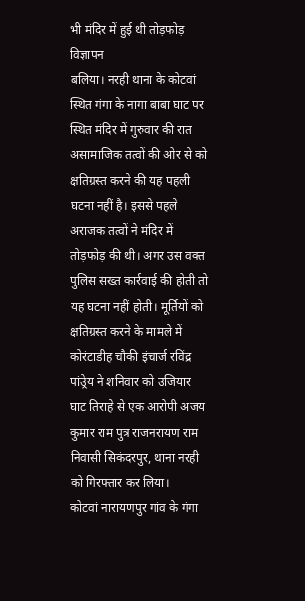भी मंदिर में हुई थी तोड़फोड़
विज्ञापन
बलिया। नरही थाना के कोटवां स्थित गंगा के नागा बाबा घाट पर स्थित मंदिर में गुरुवार की रात असामाजिक तत्वों की ओर से को क्षतिग्रस्त करने की यह पहली घटना नहीं है। इससे पहले अराजक तत्वों ने मंदिर में तोड़फोड़ की थी। अगर उस वक्त पुलिस सख्त कार्रवाई की होती तो यह घटना नहीं होती। मूर्तियों को क्षतिग्रस्त करने के मामले में कोरंटाडीह चौकी इंचार्ज रविंद्र पांउ्रेय ने शनिवार को उजियार घाट तिराहे से एक आरोपी अजय कुमार राम पुत्र राजनरायण राम निवासी सिकंदरपुर, थाना नरही को गिरफ्तार कर लिया।
कोटवां नारायणपुर गांव के गंगा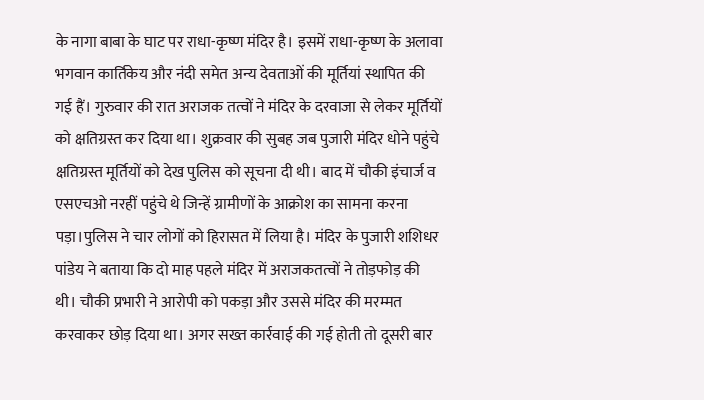के नागा बाबा के घाट पर राधा-कृष्ण मंदिर है। इसमें राधा-कृष्ण के अलावा भगवान कार्तिकेय और नंदी समेत अन्य देवताओं की मूर्तियां स्थापित की गई हैं। गुरुवार की रात अराजक तत्वों ने मंदिर के दरवाजा से लेकर मूर्तियों को क्षतिग्रस्त कर दिया था। शुक्रवार की सुबह जब पुजारी मंदिर धोने पहुंचे क्षतिग्रस्त मूर्तियों को देख पुलिस को सूचना दी थी। बाद में चौकी इंचार्ज व एसएचओ नरहीं पहुंचे थे जिन्हें ग्रामीणों के आक्रोश का सामना करना पड़ा।पुलिस ने चार लोगों को हिरासत में लिया है। मंदिर के पुजारी शशिधर पांडेय ने बताया कि दो माह पहले मंदिर में अराजकतत्वों ने तोड़फोड़ की थी। चौकी प्रभारी ने आरोपी को पकड़ा और उससे मंदिर की मरम्मत करवाकर छोड़ दिया था। अगर सख्त कार्रवाई की गई होती तो दूसरी बार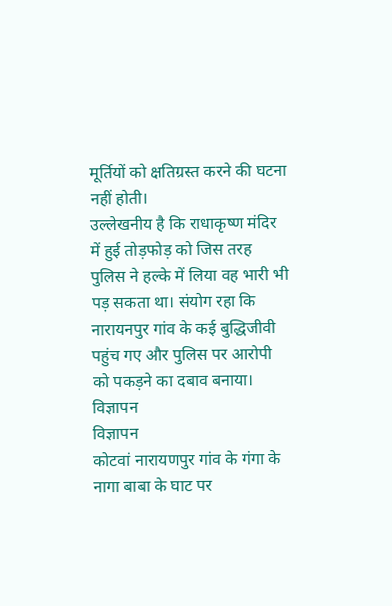मूर्तियों को क्षतिग्रस्त करने की घटना नहीं होती।
उल्लेखनीय है कि राधाकृष्ण मंदिर में हुई तोड़फोड़ को जिस तरह पुलिस ने हल्के में लिया वह भारी भी पड़ सकता था। संयोग रहा कि नारायनपुर गांव के कई बुद्धिजीवी पहुंच गए और पुलिस पर आरोपी को पकड़ने का दबाव बनाया।
विज्ञापन
विज्ञापन
कोटवां नारायणपुर गांव के गंगा के नागा बाबा के घाट पर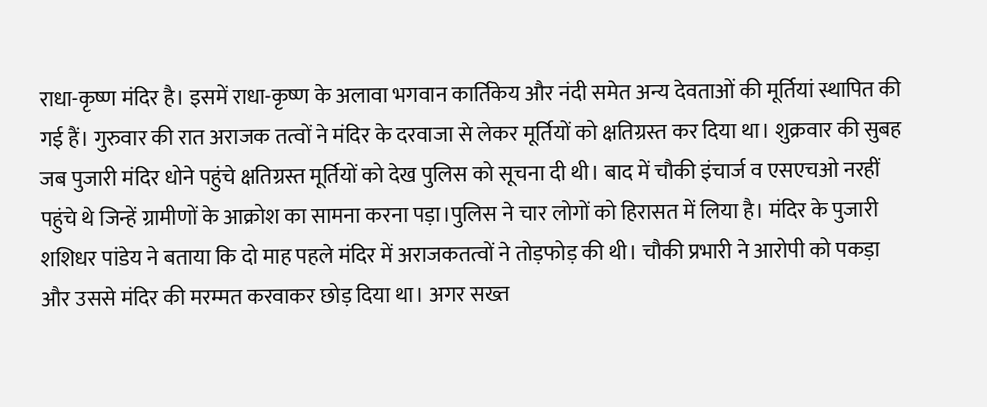राधा-कृष्ण मंदिर है। इसमें राधा-कृष्ण के अलावा भगवान कार्तिकेय और नंदी समेत अन्य देवताओं की मूर्तियां स्थापित की गई हैं। गुरुवार की रात अराजक तत्वों ने मंदिर के दरवाजा से लेकर मूर्तियों को क्षतिग्रस्त कर दिया था। शुक्रवार की सुबह जब पुजारी मंदिर धोने पहुंचे क्षतिग्रस्त मूर्तियों को देख पुलिस को सूचना दी थी। बाद में चौकी इंचार्ज व एसएचओ नरहीं पहुंचे थे जिन्हें ग्रामीणों के आक्रोश का सामना करना पड़ा।पुलिस ने चार लोगों को हिरासत में लिया है। मंदिर के पुजारी शशिधर पांडेय ने बताया कि दो माह पहले मंदिर में अराजकतत्वों ने तोड़फोड़ की थी। चौकी प्रभारी ने आरोपी को पकड़ा और उससे मंदिर की मरम्मत करवाकर छोड़ दिया था। अगर सख्त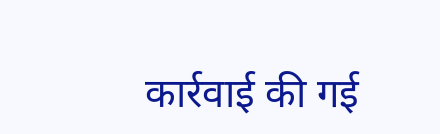कार्रवाई की गई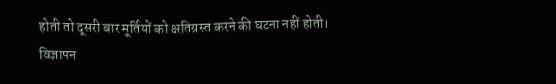होती तो दूसरी बार मूर्तियों को क्षतिग्रस्त करने की घटना नहीं होती।
विज्ञापन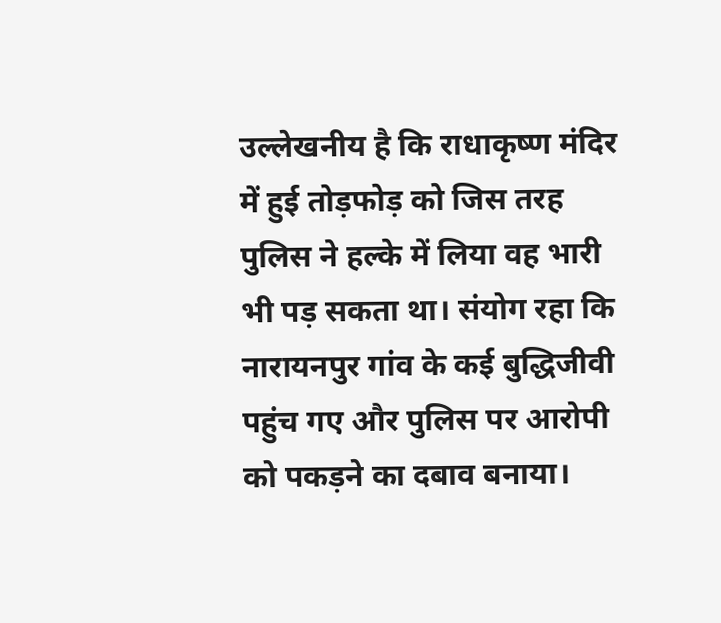उल्लेखनीय है कि राधाकृष्ण मंदिर में हुई तोड़फोड़ को जिस तरह पुलिस ने हल्के में लिया वह भारी भी पड़ सकता था। संयोग रहा कि नारायनपुर गांव के कई बुद्धिजीवी पहुंच गए और पुलिस पर आरोपी को पकड़ने का दबाव बनाया।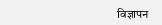विज्ञापन